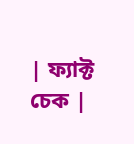| ফ্যাক্ট চেক |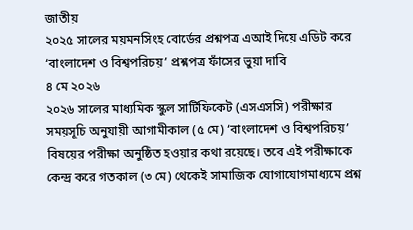জাতীয়
২০২৫ সালের ময়মনসিংহ বোর্ডের প্রশ্নপত্র এআই দিয়ে এডিট করে ‘বাংলাদেশ ও বিশ্বপরিচয়’ প্রশ্নপত্র ফাঁসের ভুয়া দাবি
৪ মে ২০২৬
২০২৬ সালের মাধ্যমিক স্কুল সার্টিফিকেট (এসএসসি) পরীক্ষার সময়সূচি অনুযায়ী আগামীকাল (৫ মে) ‘বাংলাদেশ ও বিশ্বপরিচয়’ বিষয়ের পরীক্ষা অনুষ্ঠিত হওয়ার কথা রয়েছে। তবে এই পরীক্ষাকে কেন্দ্র করে গতকাল (৩ মে) থেকেই সামাজিক যোগাযোগমাধ্যমে প্রশ্ন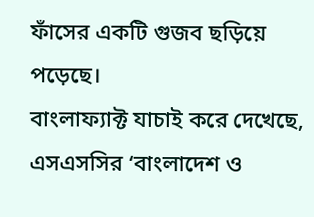ফাঁসের একটি গুজব ছড়িয়ে পড়েছে।
বাংলাফ্যাক্ট যাচাই করে দেখেছে, এসএসসির ‘বাংলাদেশ ও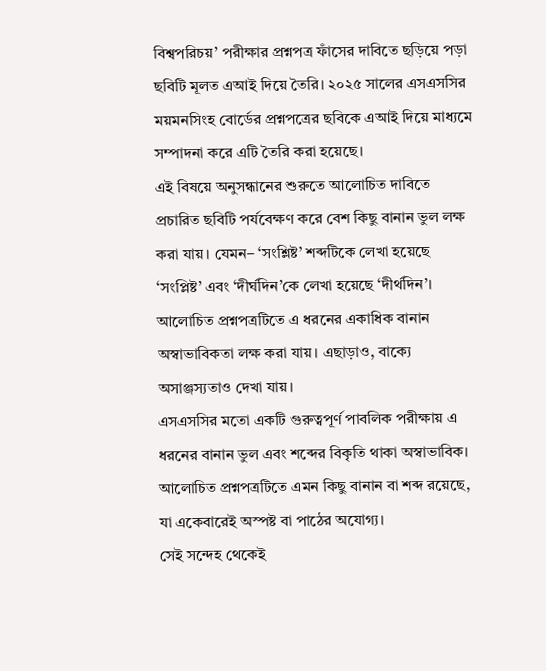বিশ্বপরিচয়’ পরীক্ষার প্রশ্নপত্র ফাঁসের দাবিতে ছড়িয়ে পড়া ছবিটি মূলত এআই দিয়ে তৈরি। ২০২৫ সালের এসএসসির ময়মনসিংহ বোর্ডের প্রশ্নপত্রের ছবিকে এআই দিয়ে মাধ্যমে সম্পাদনা করে এটি তৈরি করা হয়েছে।
এই বিষয়ে অনুসন্ধানের শুরুতে আলোচিত দাবিতে প্রচারিত ছবিটি পর্যবেক্ষণ করে বেশ কিছু বানান ভুল লক্ষ করা যায়। যেমন– ‘সংশ্লিষ্ট’ শব্দটিকে লেখা হয়েছে ‘সংপ্লিষ্ট’ এবং ‘দীর্ঘদিন’কে লেখা হয়েছে ‘দীর্থদিন’। আলোচিত প্রশ্নপত্রটিতে এ ধরনের একাধিক বানান অস্বাভাবিকতা লক্ষ করা যায়। এছাড়াও, বাক্যে অসাঞ্জস্যতাও দেখা যায়।
এসএসসির মতো একটি গুরুত্বপূর্ণ পাবলিক পরীক্ষায় এ ধরনের বানান ভুল এবং শব্দের বিকৃতি থাকা অস্বাভাবিক। আলোচিত প্রশ্নপত্রটিতে এমন কিছু বানান বা শব্দ রয়েছে, যা একেবারেই অস্পষ্ট বা পাঠের অযোগ্য।
সেই সন্দেহ থেকেই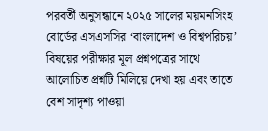পরবর্তী অনুসন্ধানে ২০২৫ সালের ময়মনসিংহ বোর্ডের এসএসসির ‘বাংলাদেশ ও বিশ্বপরিচয়’ বিষয়ের পরীক্ষার মূল প্রশ্নপত্রের সাথে আলোচিত প্রশ্নটি মিলিয়ে দেখা হয় এবং তাতে বেশ সাদৃশ্য পাওয়া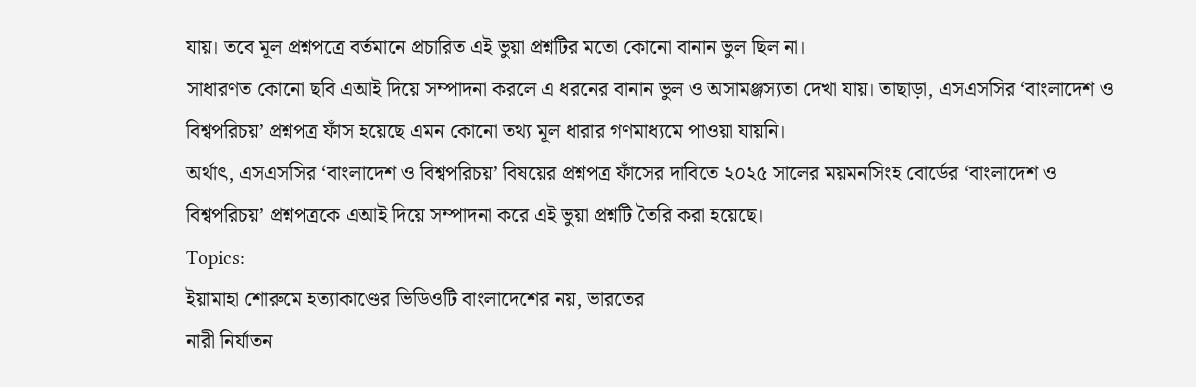যায়। তবে মূল প্রশ্নপত্রে বর্তমানে প্রচারিত এই ভুয়া প্রশ্নটির মতো কোনো বানান ভুল ছিল না।
সাধারণত কোনো ছবি এআই দিয়ে সম্পাদনা করলে এ ধরনের বানান ভুল ও অসামঞ্জস্যতা দেখা যায়। তাছাড়া, এসএসসির ‘বাংলাদেশ ও বিশ্বপরিচয়’ প্রশ্নপত্র ফাঁস হয়েছে এমন কোনো তথ্য মূল ধারার গণমাধ্যমে পাওয়া যায়নি।
অর্থাৎ, এসএসসির ‘বাংলাদেশ ও বিশ্বপরিচয়’ বিষয়ের প্রশ্নপত্র ফাঁসের দাবিতে ২০২৫ সালের ময়মনসিংহ বোর্ডের ‘বাংলাদেশ ও বিশ্বপরিচয়’ প্রশ্নপত্রকে এআই দিয়ে সম্পাদনা করে এই ভুয়া প্রশ্নটি তৈরি করা হয়েছে।
Topics:
ইয়ামাহা শোরুমে হত্যাকাণ্ডের ভিডিওটি বাংলাদেশের নয়, ভারতের
নারী নির্যাতন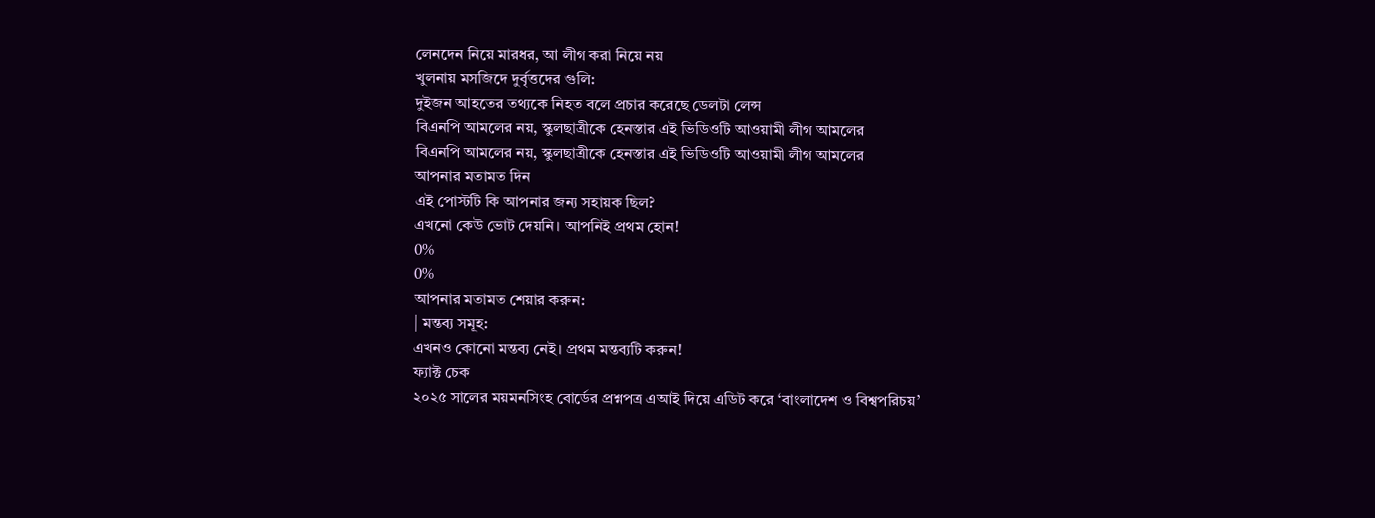লেনদেন নিয়ে মারধর, আ লীগ করা নিয়ে নয়
খুলনায় মসজিদে দুর্বৃত্তদের গুলি:
দুইজন আহতের তথ্যকে নিহত বলে প্রচার করেছে ডেলটা লেন্স
বিএনপি আমলের নয়, স্কুলছাত্রীকে হেনস্তার এই ভিডিওটি আওয়ামী লীগ আমলের
বিএনপি আমলের নয়, স্কুলছাত্রীকে হেনস্তার এই ভিডিওটি আওয়ামী লীগ আমলের
আপনার মতামত দিন
এই পোস্টটি কি আপনার জন্য সহায়ক ছিল?
এখনো কেউ ভোট দেয়নি। আপনিই প্রথম হোন!
0%
0%
আপনার মতামত শেয়ার করুন:
| মন্তব্য সমূহ:
এখনও কোনো মন্তব্য নেই। প্রথম মন্তব্যটি করুন!
ফ্যাক্ট চেক
২০২৫ সালের ময়মনসিংহ বোর্ডের প্রশ্নপত্র এআই দিয়ে এডিট করে ‘বাংলাদেশ ও বিশ্বপরিচয়’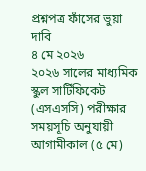প্রশ্নপত্র ফাঁসের ভুয়া দাবি
৪ মে ২০২৬
২০২৬ সালের মাধ্যমিক স্কুল সার্টিফিকেট (এসএসসি) পরীক্ষার সময়সূচি অনুযায়ী আগামীকাল (৫ মে)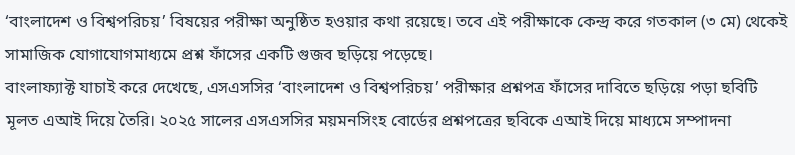‘বাংলাদেশ ও বিশ্বপরিচয়’ বিষয়ের পরীক্ষা অনুষ্ঠিত হওয়ার কথা রয়েছে। তবে এই পরীক্ষাকে কেন্দ্র করে গতকাল (৩ মে) থেকেই সামাজিক যোগাযোগমাধ্যমে প্রশ্ন ফাঁসের একটি গুজব ছড়িয়ে পড়েছে।
বাংলাফ্যাক্ট যাচাই করে দেখেছে, এসএসসির ‘বাংলাদেশ ও বিশ্বপরিচয়’ পরীক্ষার প্রশ্নপত্র ফাঁসের দাবিতে ছড়িয়ে পড়া ছবিটি মূলত এআই দিয়ে তৈরি। ২০২৫ সালের এসএসসির ময়মনসিংহ বোর্ডের প্রশ্নপত্রের ছবিকে এআই দিয়ে মাধ্যমে সম্পাদনা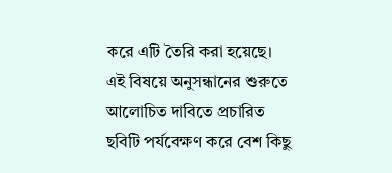করে এটি তৈরি করা হয়েছে।
এই বিষয়ে অনুসন্ধানের শুরুতে আলোচিত দাবিতে প্রচারিত ছবিটি পর্যবেক্ষণ করে বেশ কিছু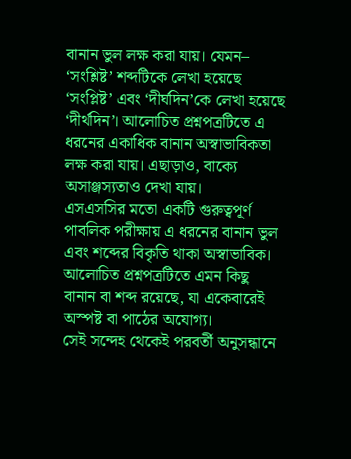বানান ভুল লক্ষ করা যায়। যেমন– ‘সংশ্লিষ্ট’ শব্দটিকে লেখা হয়েছে ‘সংপ্লিষ্ট’ এবং ‘দীর্ঘদিন’কে লেখা হয়েছে ‘দীর্থদিন’। আলোচিত প্রশ্নপত্রটিতে এ ধরনের একাধিক বানান অস্বাভাবিকতা লক্ষ করা যায়। এছাড়াও, বাক্যে অসাঞ্জস্যতাও দেখা যায়।
এসএসসির মতো একটি গুরুত্বপূর্ণ পাবলিক পরীক্ষায় এ ধরনের বানান ভুল এবং শব্দের বিকৃতি থাকা অস্বাভাবিক। আলোচিত প্রশ্নপত্রটিতে এমন কিছু বানান বা শব্দ রয়েছে, যা একেবারেই অস্পষ্ট বা পাঠের অযোগ্য।
সেই সন্দেহ থেকেই পরবর্তী অনুসন্ধানে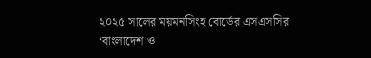২০২৫ সালের ময়মনসিংহ বোর্ডের এসএসসির ‘বাংলাদেশ ও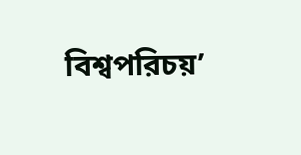বিশ্বপরিচয়’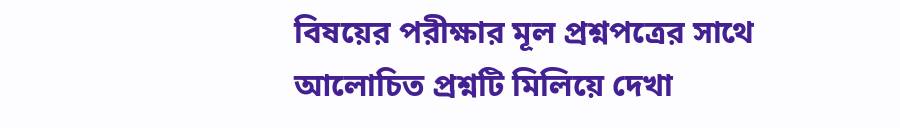বিষয়ের পরীক্ষার মূল প্রশ্নপত্রের সাথে আলোচিত প্রশ্নটি মিলিয়ে দেখা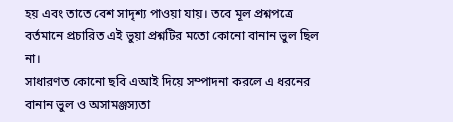হয় এবং তাতে বেশ সাদৃশ্য পাওয়া যায়। তবে মূল প্রশ্নপত্রে বর্তমানে প্রচারিত এই ভুয়া প্রশ্নটির মতো কোনো বানান ভুল ছিল না।
সাধারণত কোনো ছবি এআই দিয়ে সম্পাদনা করলে এ ধরনের বানান ভুল ও অসামঞ্জস্যতা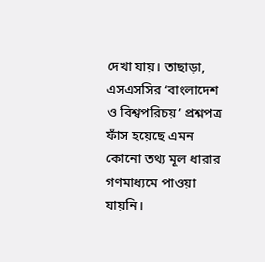দেখা যায়। তাছাড়া, এসএসসির ‘বাংলাদেশ ও বিশ্বপরিচয়’ প্রশ্নপত্র ফাঁস হয়েছে এমন কোনো তথ্য মূল ধারার গণমাধ্যমে পাওয়া যায়নি।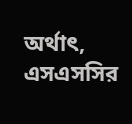অর্থাৎ, এসএসসির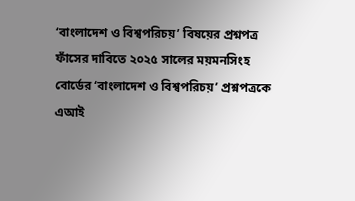‘বাংলাদেশ ও বিশ্বপরিচয়’ বিষয়ের প্রশ্নপত্র ফাঁসের দাবিতে ২০২৫ সালের ময়মনসিংহ বোর্ডের ‘বাংলাদেশ ও বিশ্বপরিচয়’ প্রশ্নপত্রকে এআই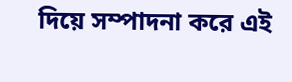দিয়ে সম্পাদনা করে এই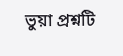ভুয়া প্রশ্নটি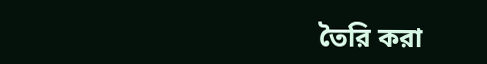তৈরি করা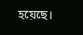হয়েছে।